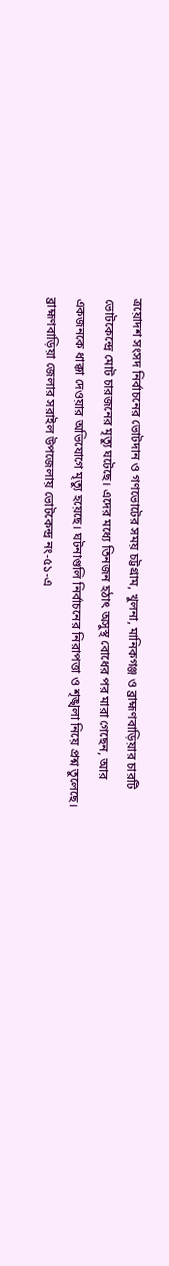ত্রয়োদশ সংসদ নির্বাচনের ভোটদান ও গণভোটের সময় চট্টগ্রাম, খুলনা, মানিকগঞ্জ ও ব্রাহ্মণবাড়িয়ার চারটি ভোটকেন্দ্রে মোট চারজনের মৃত্যু ঘটেছে। এদের মধ্যে তিনজন হঠাৎ অসুস্থ বোধের পর মারা গেছেন, আর একজনকে ধাক্কা দেওয়ার অভিযোগে মৃত্যু হয়েছে। ঘটনাগুলি নির্বাচনের নিরাপত্তা ও শৃঙ্খলা নিয়ে প্রশ্ন তুলেছে।
ব্রাহ্মণবাড়িয়া জেলার সরাইল উপজেলায় ভোটকেন্দ্র নং-৫১-এ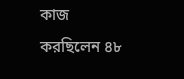কাজ করছিলেন ৪৮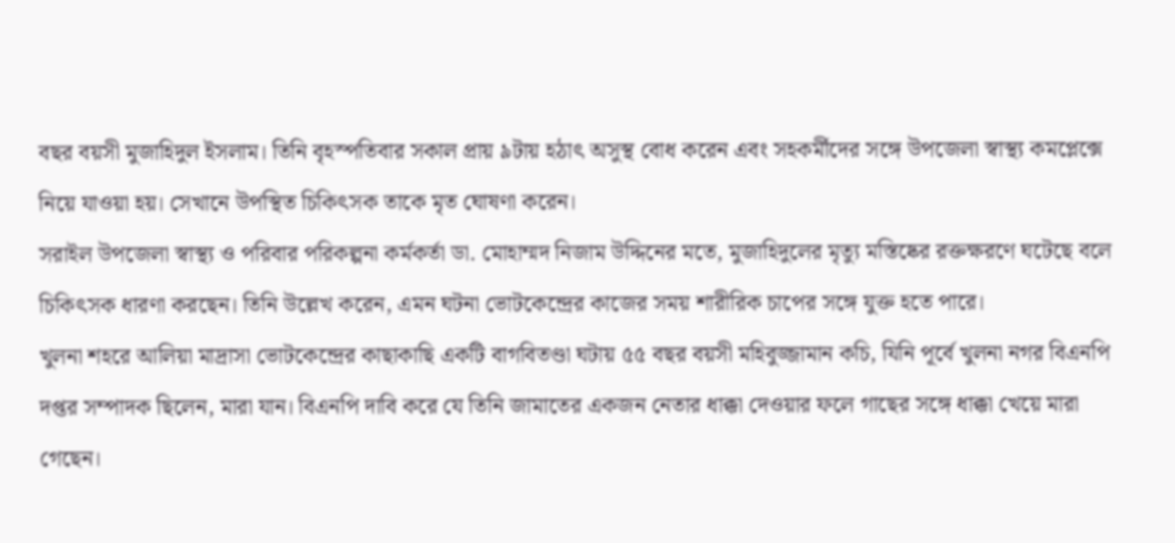বছর বয়সী মুজাহিদুল ইসলাম। তিনি বৃহস্পতিবার সকাল প্রায় ৯টায় হঠাৎ অসুস্থ বোধ করেন এবং সহকর্মীদের সঙ্গে উপজেলা স্বাস্থ্য কমপ্লেক্সে নিয়ে যাওয়া হয়। সেখানে উপস্থিত চিকিৎসক তাকে মৃত ঘোষণা করেন।
সরাইল উপজেলা স্বাস্থ্য ও পরিবার পরিকল্পনা কর্মকর্তা ডা. মোহাম্মদ নিজাম উদ্দিনের মতে, মুজাহিদুলের মৃত্যু মস্তিষ্কের রক্তক্ষরণে ঘটেছে বলে চিকিৎসক ধারণা করছেন। তিনি উল্লেখ করেন, এমন ঘটনা ভোটকেন্দ্রের কাজের সময় শারীরিক চাপের সঙ্গে যুক্ত হতে পারে।
খুলনা শহরে আলিয়া মাদ্রাসা ভোটকেন্দ্রের কাছাকাছি একটি বাগবিতণ্ডা ঘটায় ৫৫ বছর বয়সী মহিবুজ্জামান কচি, যিনি পূর্বে খুলনা নগর বিএনপি দপ্তর সম্পাদক ছিলেন, মারা যান। বিএনপি দাবি করে যে তিনি জামাতের একজন নেতার ধাক্কা দেওয়ার ফলে গাছের সঙ্গে ধাক্কা খেয়ে মারা গেছেন।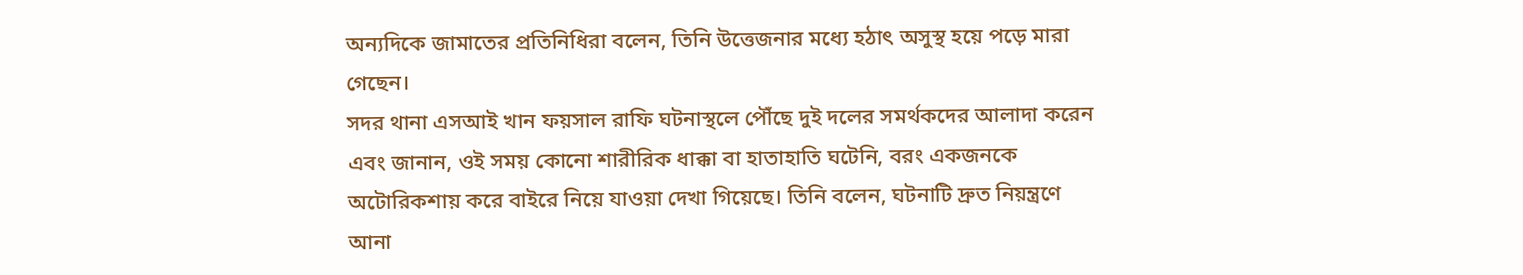অন্যদিকে জামাতের প্রতিনিধিরা বলেন, তিনি উত্তেজনার মধ্যে হঠাৎ অসুস্থ হয়ে পড়ে মারা গেছেন।
সদর থানা এসআই খান ফয়সাল রাফি ঘটনাস্থলে পৌঁছে দুই দলের সমর্থকদের আলাদা করেন এবং জানান, ওই সময় কোনো শারীরিক ধাক্কা বা হাতাহাতি ঘটেনি, বরং একজনকে অটোরিকশায় করে বাইরে নিয়ে যাওয়া দেখা গিয়েছে। তিনি বলেন, ঘটনাটি দ্রুত নিয়ন্ত্রণে আনা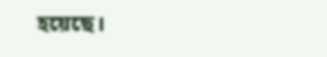হয়েছে।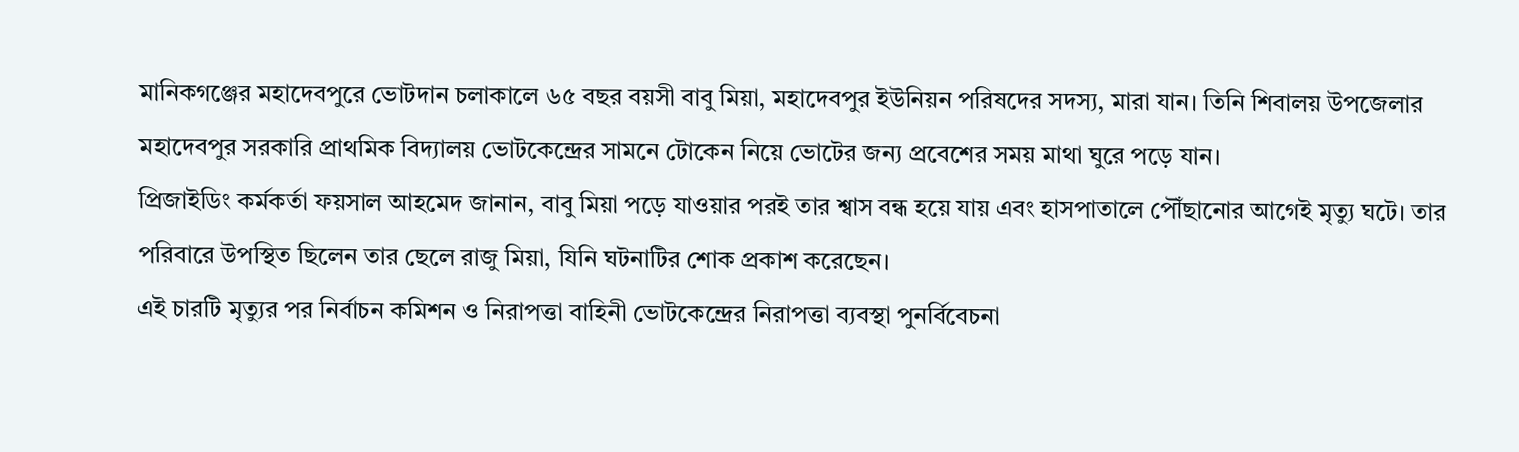মানিকগঞ্জের মহাদেবপুরে ভোটদান চলাকালে ৬৫ বছর বয়সী বাবু মিয়া, মহাদেবপুর ইউনিয়ন পরিষদের সদস্য, মারা যান। তিনি শিবালয় উপজেলার মহাদেবপুর সরকারি প্রাথমিক বিদ্যালয় ভোটকেন্দ্রের সামনে টোকেন নিয়ে ভোটের জন্য প্রবেশের সময় মাথা ঘুরে পড়ে যান।
প্রিজাইডিং কর্মকর্তা ফয়সাল আহমেদ জানান, বাবু মিয়া পড়ে যাওয়ার পরই তার শ্বাস বন্ধ হয়ে যায় এবং হাসপাতালে পৌঁছানোর আগেই মৃত্যু ঘটে। তার পরিবারে উপস্থিত ছিলেন তার ছেলে রাজু মিয়া, যিনি ঘটনাটির শোক প্রকাশ করেছেন।
এই চারটি মৃত্যুর পর নির্বাচন কমিশন ও নিরাপত্তা বাহিনী ভোটকেন্দ্রের নিরাপত্তা ব্যবস্থা পুনর্বিবেচনা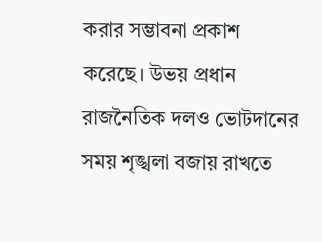করার সম্ভাবনা প্রকাশ করেছে। উভয় প্রধান রাজনৈতিক দলও ভোটদানের সময় শৃঙ্খলা বজায় রাখতে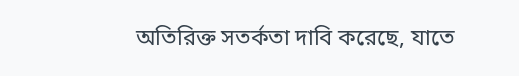অতিরিক্ত সতর্কতা দাবি করেছে, যাতে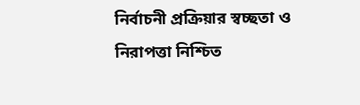নির্বাচনী প্রক্রিয়ার স্বচ্ছতা ও নিরাপত্তা নিশ্চিত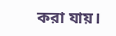করা যায়।